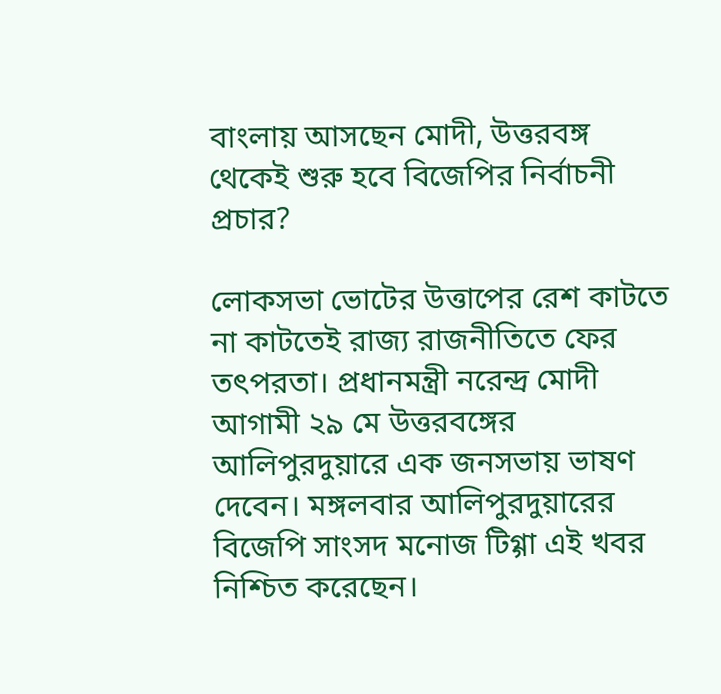বাংলায় আসছেন মোদী, উত্তরবঙ্গ থেকেই শুরু হবে বিজেপির নির্বাচনী প্রচার?

লোকসভা ভোটের উত্তাপের রেশ কাটতে না কাটতেই রাজ্য রাজনীতিতে ফের তৎপরতা। প্রধানমন্ত্রী নরেন্দ্র মোদী আগামী ২৯ মে উত্তরবঙ্গের আলিপুরদুয়ারে এক জনসভায় ভাষণ দেবেন। মঙ্গলবার আলিপুরদুয়ারের বিজেপি সাংসদ মনোজ টিগ্গা এই খবর নিশ্চিত করেছেন।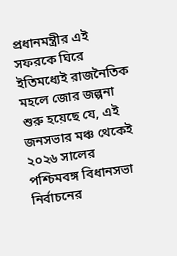প্রধানমন্ত্রীর এই সফরকে ঘিরে ইতিমধ্যেই রাজনৈতিক মহলে জোর জল্পনা শুরু হয়েছে যে, এই জনসভার মঞ্চ থেকেই ২০২৬ সালের পশ্চিমবঙ্গ বিধানসভা নির্বাচনের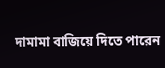দামামা বাজিয়ে দিতে পারেন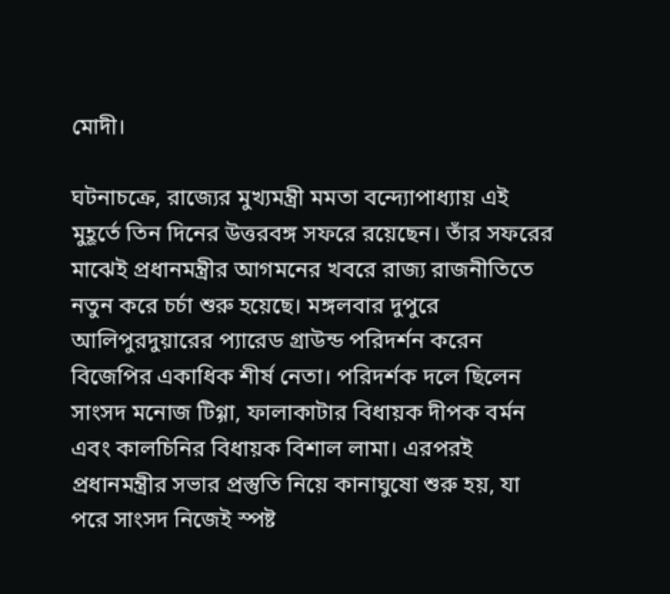মোদী।

ঘটনাচক্রে, রাজ্যের মুখ্যমন্ত্রী মমতা বন্দ্যোপাধ্যায় এই মুহূর্তে তিন দিনের উত্তরবঙ্গ সফরে রয়েছেন। তাঁর সফরের মাঝেই প্রধানমন্ত্রীর আগমনের খবরে রাজ্য রাজনীতিতে নতুন করে চর্চা শুরু হয়েছে। মঙ্গলবার দুপুরে আলিপুরদুয়ারের প্যারেড গ্রাউন্ড পরিদর্শন করেন বিজেপির একাধিক শীর্ষ নেতা। পরিদর্শক দলে ছিলেন সাংসদ মনোজ টিগ্গা, ফালাকাটার বিধায়ক দীপক বর্মন এবং কালচিনির বিধায়ক বিশাল লামা। এরপরই প্রধানমন্ত্রীর সভার প্রস্তুতি নিয়ে কানাঘুষো শুরু হয়, যা পরে সাংসদ নিজেই স্পষ্ট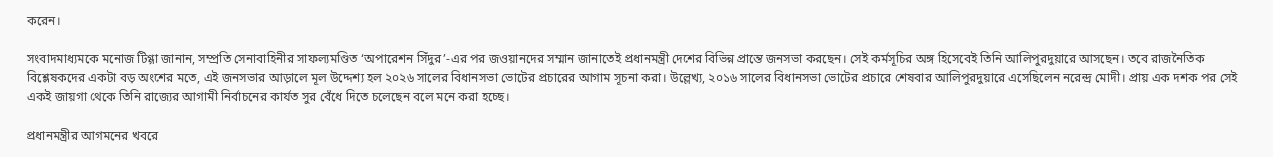করেন।

সংবাদমাধ্যমকে মনোজ টিগ্গা জানান, সম্প্রতি সেনাবাহিনীর সাফল্যমণ্ডিত ‘অপারেশন সিঁদুর’-এর পর জওয়ানদের সম্মান জানাতেই প্রধানমন্ত্রী দেশের বিভিন্ন প্রান্তে জনসভা করছেন। সেই কর্মসূচির অঙ্গ হিসেবেই তিনি আলিপুরদুয়ারে আসছেন। তবে রাজনৈতিক বিশ্লেষকদের একটা বড় অংশের মতে, এই জনসভার আড়ালে মূল উদ্দেশ্য হল ২০২৬ সালের বিধানসভা ভোটের প্রচারের আগাম সূচনা করা। উল্লেখ্য, ২০১৬ সালের বিধানসভা ভোটের প্রচারে শেষবার আলিপুরদুয়ারে এসেছিলেন নরেন্দ্র মোদী। প্রায় এক দশক পর সেই একই জায়গা থেকে তিনি রাজ্যের আগামী নির্বাচনের কার্যত সুর বেঁধে দিতে চলেছেন বলে মনে করা হচ্ছে।

প্রধানমন্ত্রীর আগমনের খবরে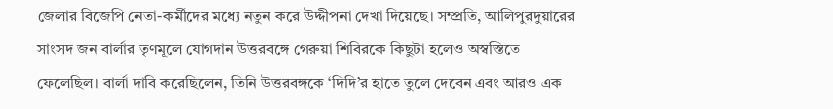জেলার বিজেপি নেতা-কর্মীদের মধ্যে নতুন করে উদ্দীপনা দেখা দিয়েছে। সম্প্রতি, আলিপুরদুয়ারের সাংসদ জন বার্লার তৃণমূলে যোগদান উত্তরবঙ্গে গেরুয়া শিবিরকে কিছুটা হলেও অস্বস্তিতে ফেলেছিল। বার্লা দাবি করেছিলেন, তিনি উত্তরবঙ্গকে ‘দিদি’র হাতে তুলে দেবেন এবং আরও এক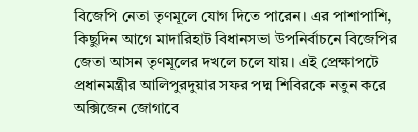বিজেপি নেতা তৃণমূলে যোগ দিতে পারেন। এর পাশাপাশি, কিছুদিন আগে মাদারিহাট বিধানসভা উপনির্বাচনে বিজেপির জেতা আসন তৃণমূলের দখলে চলে যায়। এই প্রেক্ষাপটে প্রধানমন্ত্রীর আলিপুরদুয়ার সফর পদ্ম শিবিরকে নতুন করে অক্সিজেন জোগাবে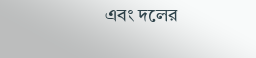এবং দলের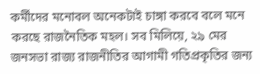কর্মীদের মনোবল অনেকটাই চাঙ্গা করবে বলে মনে করছে রাজনৈতিক মহল। সব মিলিয়ে, ২৯ মের জনসভা রাজ্য রাজনীতির আগামী গতিপ্রকৃতির জন্য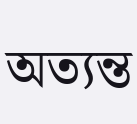অত্যন্ত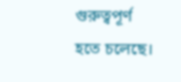গুরুত্বপূর্ণ হতে চলেছে।